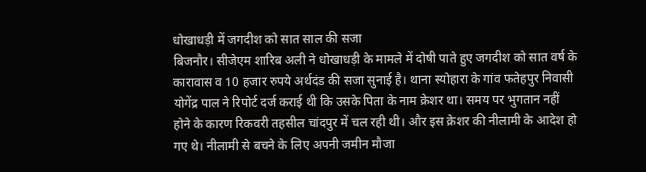धोखाधड़ी में जगदीश को सात साल की सजा
बिजनौर। सीजेएम शारिब अली ने धोखाधड़ी के मामले में दोषी पाते हुए जगदीश को सात वर्ष के कारावास व 10 हजार रुपये अर्थदंड की सजा सुनाई है। थाना स्योहारा के गांव फतेहपुर निवासी योगेंद्र पाल ने रिपोर्ट दर्ज कराई थी कि उसके पिता के नाम क्रेशर था। समय पर भुगतान नहीं होने के कारण रिकवरी तहसील चांदपुर में चल रही थी। और इस क्रेशर की नीलामी के आदेश हो गए थे। नीलामी से बचने के लिए अपनी जमीन मौजा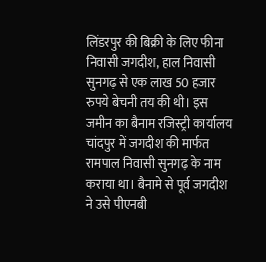लिंडरपुर की बिक्री के लिए फीना निवासी जगदीश, हाल निवासी सुनगढ़ से एक लाख 50 हजार रुपये बेचनी तय की थी। इस जमीन का बैनाम रजिस्ट्री कार्यालय चांदपुर में जगदीश की मार्फत रामपाल निवासी सुनगढ़ के नाम कराया था। बैनामे से पूर्व जगदीश ने उसे पीएनबी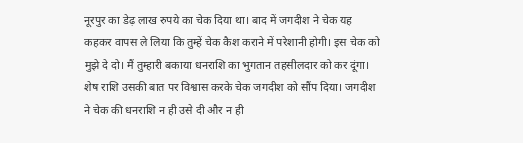नूरपुर का डेढ़ लाख रुपये का चेक दिया था। बाद में जगदीश ने चेक यह कहकर वापस ले लिया कि तुम्हें चेक कैश कराने में परेशानी होगी। इस चेक को मुझे दे दो। मैं तुम्हारी बकाया धनराशि का भुगतान तहसीलदार को कर दूंगा। शेष राशि उसकी बात पर विश्वास करके चेक जगदीश को सौंप दिया। जगदीश ने चेक की धनराशि न ही उसे दी और न ही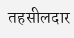तहसीलदार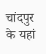चांदपुर के यहां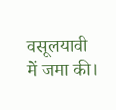वसूलयावी में जमा की।